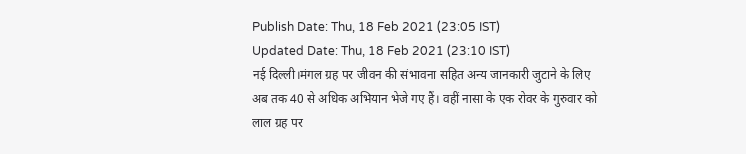Publish Date: Thu, 18 Feb 2021 (23:05 IST)
Updated Date: Thu, 18 Feb 2021 (23:10 IST)
नई दिल्ली।मंगल ग्रह पर जीवन की संभावना सहित अन्य जानकारी जुटाने के लिए अब तक 40 से अधिक अभियान भेजे गए हैं। वहीं नासा के एक रोवर के गुरुवार को लाल ग्रह पर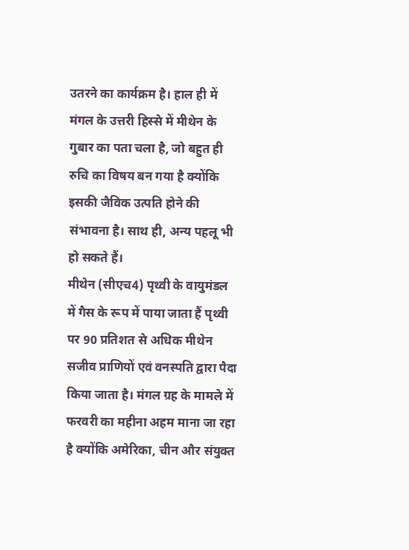उतरने का कार्यक्रम है। हाल ही में मंगल के उत्तरी हिस्से में मीथेन के गुबार का पता चला है, जो बहुत ही रुचि का विषय बन गया है क्योंकि इसकी जैविक उत्पति होने की संभावना है। साथ ही, अन्य पहलू भी हो सकते हैं।
मीथेन (सीएच4) पृथ्वी के वायुमंडल में गैस के रूप में पाया जाता हैं पृथ्वी पर 90 प्रतिशत से अधिक मीथेन सजीव प्राणियों एवं वनस्पति द्वारा पैदा किया जाता है। मंगल ग्रह के मामले में फरवरी का महीना अहम माना जा रहा है क्योंकि अमेरिका, चीन और संयुक्त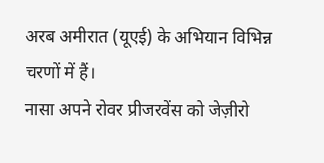अरब अमीरात (यूएई) के अभियान विभिन्न चरणों में हैं।
नासा अपने रोवर प्रीजरवेंस को जेज़ीरो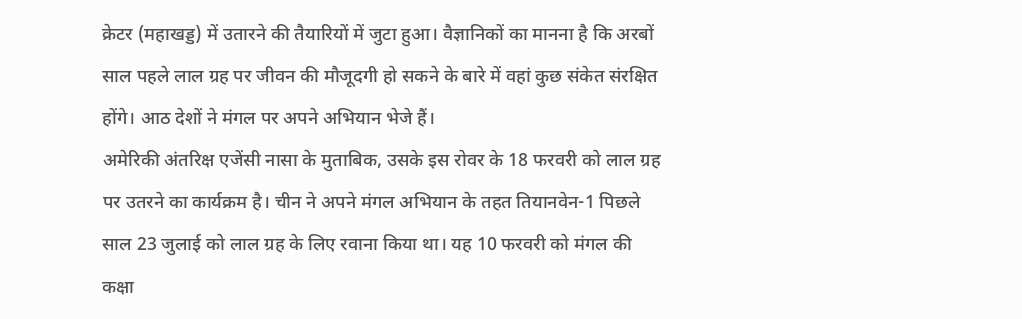क्रेटर (महाखड्ड) में उतारने की तैयारियों में जुटा हुआ। वैज्ञानिकों का मानना है कि अरबों साल पहले लाल ग्रह पर जीवन की मौजूदगी हो सकने के बारे में वहां कुछ संकेत संरक्षित होंगे। आठ देशों ने मंगल पर अपने अभियान भेजे हैं।
अमेरिकी अंतरिक्ष एजेंसी नासा के मुताबिक, उसके इस रोवर के 18 फरवरी को लाल ग्रह पर उतरने का कार्यक्रम है। चीन ने अपने मंगल अभियान के तहत तियानवेन-1 पिछले साल 23 जुलाई को लाल ग्रह के लिए रवाना किया था। यह 10 फरवरी को मंगल की कक्षा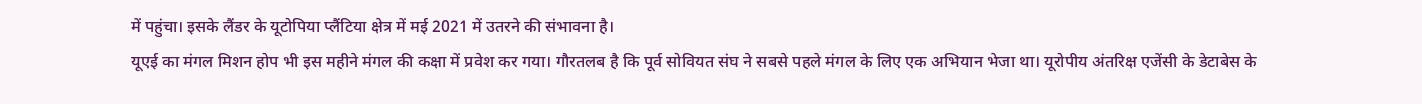में पहुंचा। इसके लैंडर के यूटोपिया प्लैंटिया क्षेत्र में मई 2021 में उतरने की संभावना है।
यूएई का मंगल मिशन होप भी इस महीने मंगल की कक्षा में प्रवेश कर गया। गौरतलब है कि पूर्व सोवियत संघ ने सबसे पहले मंगल के लिए एक अभियान भेजा था। यूरोपीय अंतरिक्ष एजेंसी के डेटाबेस के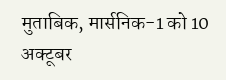मुताबिक, मार्सनिक-1 को 10 अक्टूबर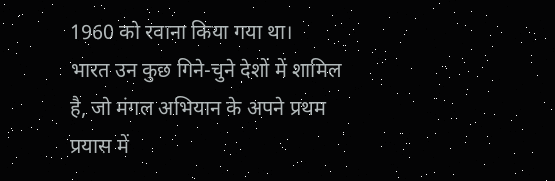1960 को रवाना किया गया था।
भारत उन कुछ गिने-चुने देशों में शामिल है, जो मंगल अभियान के अपने प्रथम प्रयास में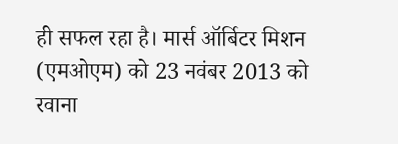ही सफल रहा है। मार्स ऑर्बिटर मिशन (एमओएम) को 23 नवंबर 2013 को रवाना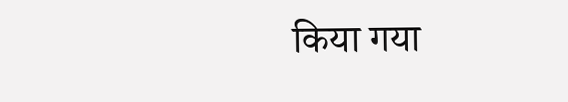किया गया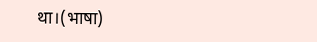था।(भाषा)